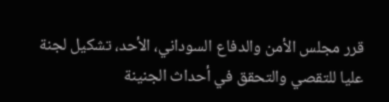قرر مجلس الأمن والدفاع السوداني، الأحد، تشكيل لجنة عليا للتقصي والتحقق في أحداث الجنينة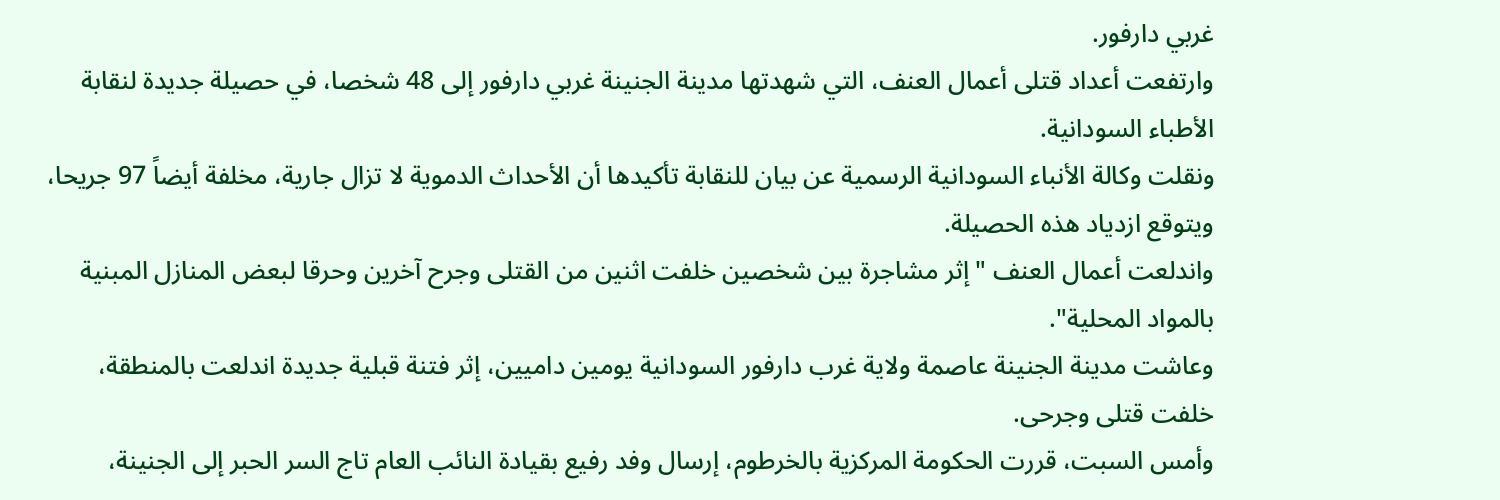غربي دارفور.
وارتفعت أعداد قتلى أعمال العنف، التي شهدتها مدينة الجنينة غربي دارفور إلى 48 شخصا، في حصيلة جديدة لنقابة الأطباء السودانية.
ونقلت وكالة الأنباء السودانية الرسمية عن بيان للنقابة تأكيدها أن الأحداث الدموية لا تزال جارية، مخلفة أيضاً 97 جريحا، ويتوقع ازدياد هذه الحصيلة.
واندلعت أعمال العنف "إثر مشاجرة بين شخصين خلفت اثنين من القتلى وجرح آخرين وحرقا لبعض المنازل المبنية بالمواد المحلية".
وعاشت مدينة الجنينة عاصمة ولاية غرب دارفور السودانية يومين داميين، إثر فتنة قبلية جديدة اندلعت بالمنطقة، خلفت قتلى وجرحى.
وأمس السبت، قررت الحكومة المركزية بالخرطوم، إرسال وفد رفيع بقيادة النائب العام تاج السر الحبر إلى الجنينة،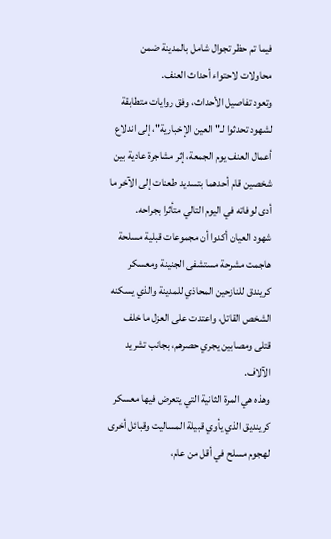فيما تم حظر تجوال شامل بالمدينة ضمن محاولات لاحتواء أحداث العنف.
وتعود تفاصيل الأحداث، وفق روايات متطابقة لشهود تحدثوا لـ"العين الإخبارية"، إلى اندلاع أعمال العنف يوم الجمعة، إثر مشاجرة عادية بين شخصين قام أحدهما بتسديد طعنات إلى الآخر ما أدى لوفاته في اليوم التالي متأثرا بجراحه.
شهود العيان أكدوا أن مجموعات قبلية مسلحة هاجمت مشرحة مستشفى الجنينة ومعسكر كريندق للنازحين المحاذي للمدينة والذي يسكنه الشخص القاتل، واعتدت على العزل ما خلف قتلى ومصابين يجري حصرهم، بجانب تشريد الآلاف.
وهذه هي المرة الثانية التي يتعرض فيها معسكر كرينديق الذي يأوي قبيلة المساليت وقبائل أخرى لهجوم مسلح في أقل من عام،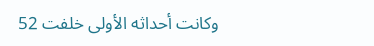وكانت أحداثه الأولى خلفت 52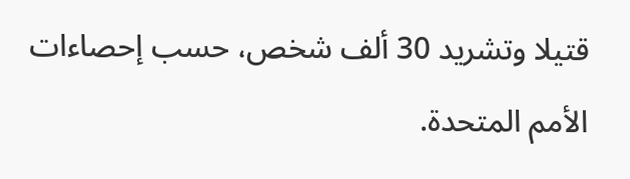قتيلا وتشريد 30 ألف شخص، حسب إحصاءات الأمم المتحدة.